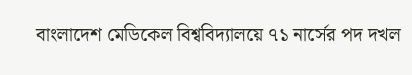বাংলাদেশ মেডিকেল বিশ্ববিদ্যালয়ে ৭১ নার্সের পদ দখল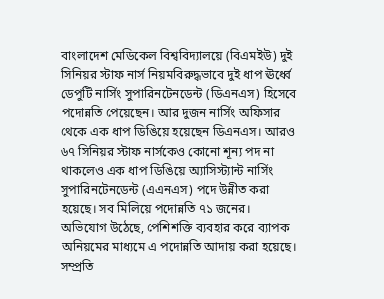বাংলাদেশ মেডিকেল বিশ্ববিদ্যালয়ে (বিএমইউ) দুই সিনিয়র স্টাফ নার্স নিয়মবিরুদ্ধভাবে দুই ধাপ ঊর্ধ্বে ডেপুটি নার্সিং সুপারিনটেনডেন্ট (ডিএনএস) হিসেবে পদোন্নতি পেয়েছেন। আর দুজন নার্সিং অফিসার থেকে এক ধাপ ডিঙিয়ে হয়েছেন ডিএনএস। আরও ৬৭ সিনিয়র স্টাফ নার্সকেও কোনো শূন্য পদ না থাকলেও এক ধাপ ডিঙিয়ে অ্যাসিস্ট্যান্ট নার্সিং সুপারিনটেনডেন্ট (এএনএস) পদে উন্নীত করা হয়েছে। সব মিলিয়ে পদোন্নতি ৭১ জনের।
অভিযোগ উঠেছে, পেশিশক্তি ব্যবহার করে ব্যাপক অনিয়মের মাধ্যমে এ পদোন্নতি আদায় করা হয়েছে। সম্প্রতি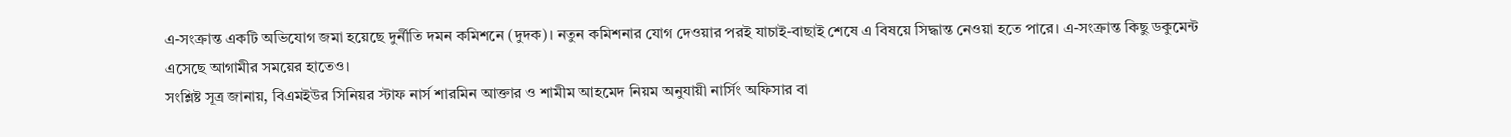এ-সংক্রান্ত একটি অভিযোগ জমা হয়েছে দুর্নীতি দমন কমিশনে (দুদক)। নতুন কমিশনার যোগ দেওয়ার পরই যাচাই-বাছাই শেষে এ বিষয়ে সিদ্ধান্ত নেওয়া হতে পারে। এ-সংক্রান্ত কিছু ডকুমেন্ট এসেছে আগামীর সময়ের হাতেও।
সংশ্লিষ্ট সূত্র জানায়, বিএমইউর সিনিয়র স্টাফ নার্স শারমিন আক্তার ও শামীম আহমেদ নিয়ম অনুযায়ী নার্সিং অফিসার বা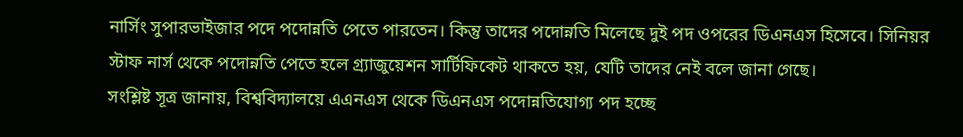নার্সিং সুপারভাইজার পদে পদোন্নতি পেতে পারতেন। কিন্তু তাদের পদোন্নতি মিলেছে দুই পদ ওপরের ডিএনএস হিসেবে। সিনিয়র স্টাফ নার্স থেকে পদোন্নতি পেতে হলে গ্র্যাজুয়েশন সার্টিফিকেট থাকতে হয়, যেটি তাদের নেই বলে জানা গেছে।
সংশ্লিষ্ট সূত্র জানায়, বিশ্ববিদ্যালয়ে এএনএস থেকে ডিএনএস পদোন্নতিযোগ্য পদ হচ্ছে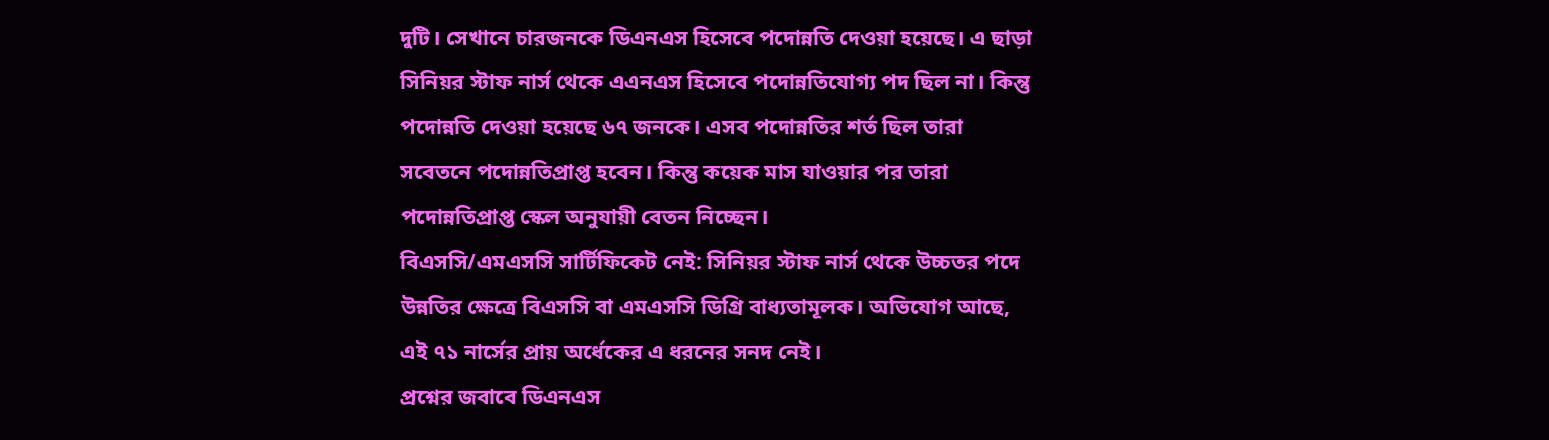দুটি। সেখানে চারজনকে ডিএনএস হিসেবে পদোন্নতি দেওয়া হয়েছে। এ ছাড়া সিনিয়র স্টাফ নার্স থেকে এএনএস হিসেবে পদোন্নতিযোগ্য পদ ছিল না। কিন্তু পদোন্নতি দেওয়া হয়েছে ৬৭ জনকে। এসব পদোন্নতির শর্ত ছিল তারা সবেতনে পদোন্নতিপ্রাপ্ত হবেন। কিন্তু কয়েক মাস যাওয়ার পর তারা পদোন্নতিপ্রাপ্ত স্কেল অনুযায়ী বেতন নিচ্ছেন।
বিএসসি/এমএসসি সার্টিফিকেট নেই: সিনিয়র স্টাফ নার্স থেকে উচ্চতর পদে উন্নতির ক্ষেত্রে বিএসসি বা এমএসসি ডিগ্রি বাধ্যতামূলক। অভিযোগ আছে, এই ৭১ নার্সের প্রায় অর্ধেকের এ ধরনের সনদ নেই।
প্রশ্নের জবাবে ডিএনএস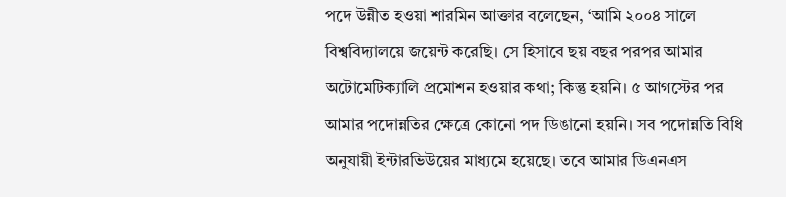পদে উন্নীত হওয়া শারমিন আক্তার বলেছেন, ‘আমি ২০০৪ সালে বিশ্ববিদ্যালয়ে জয়েন্ট করেছি। সে হিসাবে ছয় বছর পরপর আমার অটোমেটিক্যালি প্রমোশন হওয়ার কথা; কিন্তু হয়নি। ৫ আগস্টের পর আমার পদোন্নতির ক্ষেত্রে কোনো পদ ডিঙানো হয়নি। সব পদোন্নতি বিধি অনুযায়ী ইন্টারভিউয়ের মাধ্যমে হয়েছে। তবে আমার ডিএনএস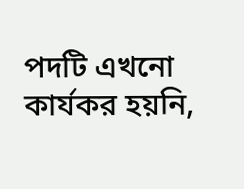পদটি এখনো কার্যকর হয়নি,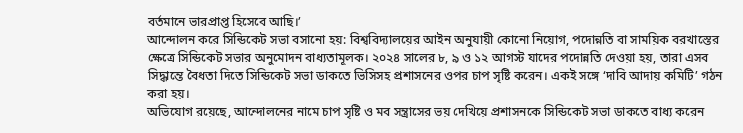বর্তমানে ভারপ্রাপ্ত হিসেবে আছি।’
আন্দোলন করে সিন্ডিকেট সভা বসানো হয়: বিশ্ববিদ্যালয়ের আইন অনুযায়ী কোনো নিয়োগ, পদোন্নতি বা সাময়িক বরখাস্তের ক্ষেত্রে সিন্ডিকেট সভার অনুমোদন বাধ্যতামূলক। ২০২৪ সালের ৮, ৯ ও ১২ আগস্ট যাদের পদোন্নতি দেওয়া হয়, তারা এসব সিদ্ধান্তে বৈধতা দিতে সিন্ডিকেট সভা ডাকতে ভিসিসহ প্রশাসনের ওপর চাপ সৃষ্টি করেন। একই সঙ্গে ‘দাবি আদায় কমিটি’ গঠন করা হয়।
অভিযোগ রয়েছে, আন্দোলনের নামে চাপ সৃষ্টি ও মব সন্ত্রাসের ভয় দেখিয়ে প্রশাসনকে সিন্ডিকেট সভা ডাকতে বাধ্য করেন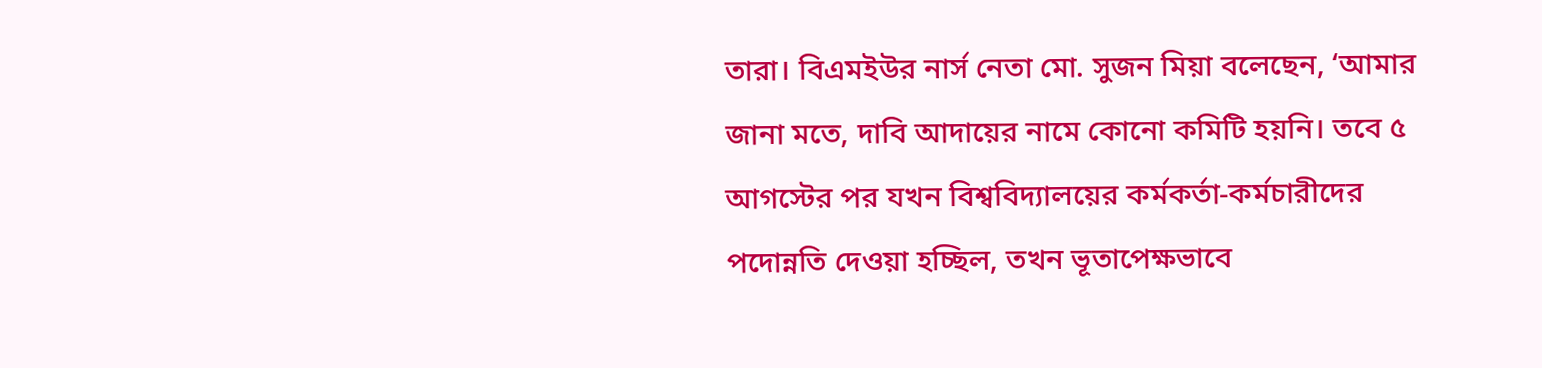তারা। বিএমইউর নার্স নেতা মো. সুজন মিয়া বলেছেন, ‘আমার জানা মতে, দাবি আদায়ের নামে কোনো কমিটি হয়নি। তবে ৫ আগস্টের পর যখন বিশ্ববিদ্যালয়ের কর্মকর্তা-কর্মচারীদের পদোন্নতি দেওয়া হচ্ছিল, তখন ভূতাপেক্ষভাবে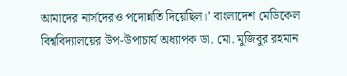আমাদের নার্সদেরও পদোন্নতি দিয়েছিল।’ বাংলাদেশ মেডিকেল বিশ্ববিদ্যালয়ের উপ-উপাচার্য অধ্যাপক ডা. মো. মুজিবুর রহমান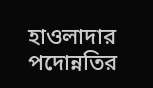হাওলাদার পদোন্নতির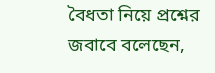বৈধতা নিয়ে প্রশ্নের জবাবে বলেছেন,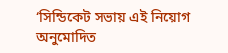‘সিন্ডিকেট সভায় এই নিয়োগ অনুমোদিত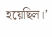হয়েছিল।’